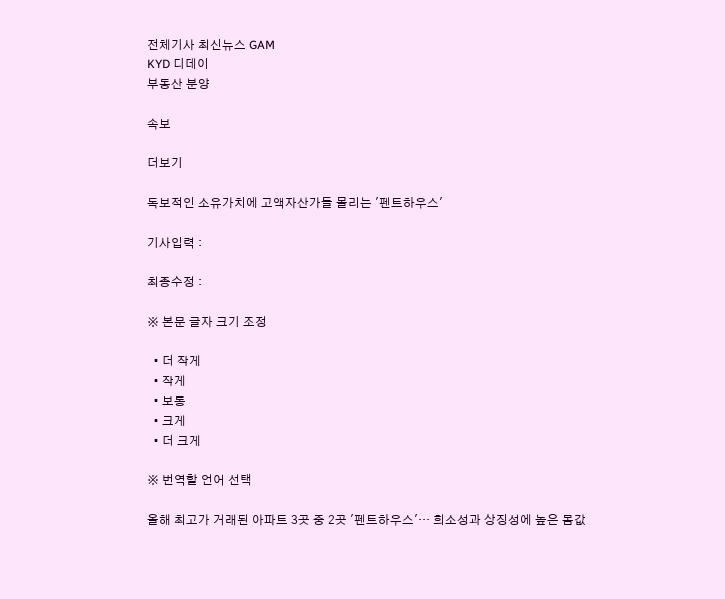전체기사 최신뉴스 GAM
KYD 디데이
부동산 분양

속보

더보기

독보적인 소유가치에 고액자산가들 몰리는 '펜트하우스'

기사입력 :

최종수정 :

※ 본문 글자 크기 조정

  • 더 작게
  • 작게
  • 보통
  • 크게
  • 더 크게

※ 번역할 언어 선택

올해 최고가 거래된 아파트 3곳 중 2곳 '펜트하우스'… 희소성과 상징성에 높은 몸값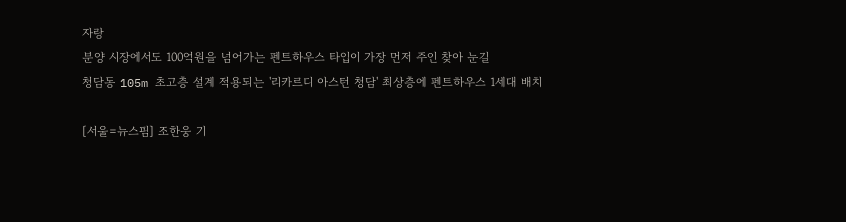자랑
분양 시장에서도 100억원을 넘어가는 펜트하우스 타입이 가장 먼저 주인 찾아 눈길
청담동 105m 초고층 설계 적용되는 '리카르디 아스턴 청담' 최상층에 펜트하우스 1세대 배치

[서울=뉴스핌] 조한웅 기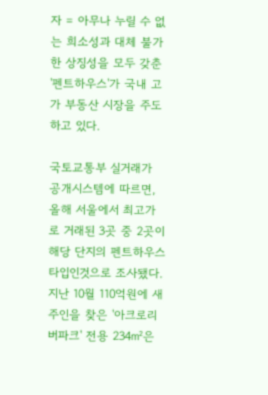자 = 아무나 누릴 수 없는 희소성과 대체 불가한 상징성을 모두 갖춘 '펜트하우스'가 국내 고가 부동산 시장을 주도하고 있다.

국토교통부 실거래가 공개시스템에 따르면, 올해 서울에서 최고가로 거래된 3곳 중 2곳이 해당 단지의 펜트하우스 타입인것으로 조사됐다. 지난 10월 110억원에 새 주인을 찾은 '아크로리버파크' 전용 234㎡은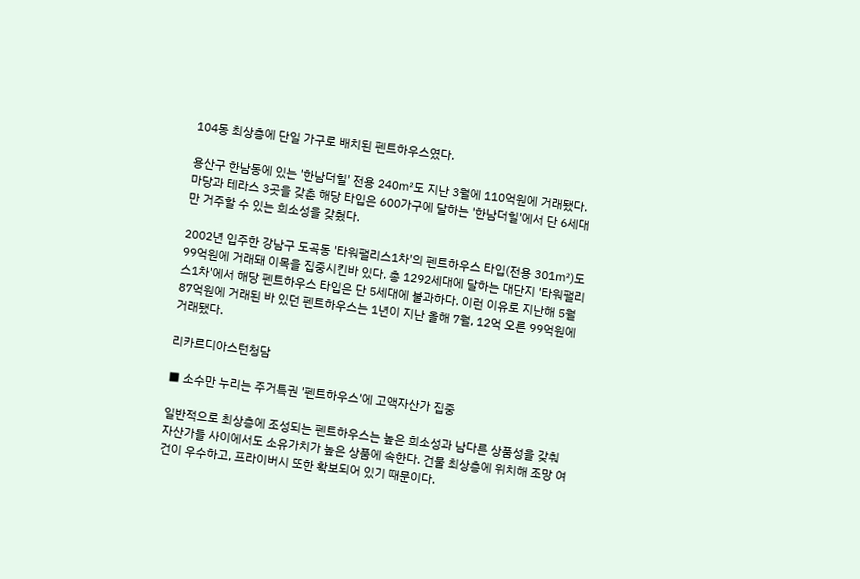104동 최상층에 단일 가구로 배치된 펜트하우스였다.

용산구 한남동에 있는 '한남더힐' 전용 240㎡도 지난 3월에 110억원에 거래됐다. 마당과 테라스 3곳을 갖춘 해당 타입은 600가구에 달하는 '한남더힐'에서 단 6세대만 거주할 수 있는 희소성을 갖췄다.

2002년 입주한 강남구 도곡동 '타워팰리스1차'의 펜트하우스 타입(전용 301㎡)도 99억원에 거래돼 이목을 집중시킨바 있다. 총 1292세대에 달하는 대단지 '타워팰리스1차'에서 해당 펜트하우스 타입은 단 5세대에 불과하다. 이런 이유로 지난해 5월 87억원에 거래된 바 있던 펜트하우스는 1년이 지난 올해 7월, 12억 오른 99억원에 거래됐다.

리카르디아스턴청담

■ 소수만 누리는 주거특권 '펜트하우스'에 고액자산가 집중

일반적으로 최상층에 조성되는 펜트하우스는 높은 희소성과 남다른 상품성을 갖춰 자산가들 사이에서도 소유가치가 높은 상품에 속한다. 건물 최상층에 위치해 조망 여건이 우수하고, 프라이버시 또한 확보되어 있기 때문이다.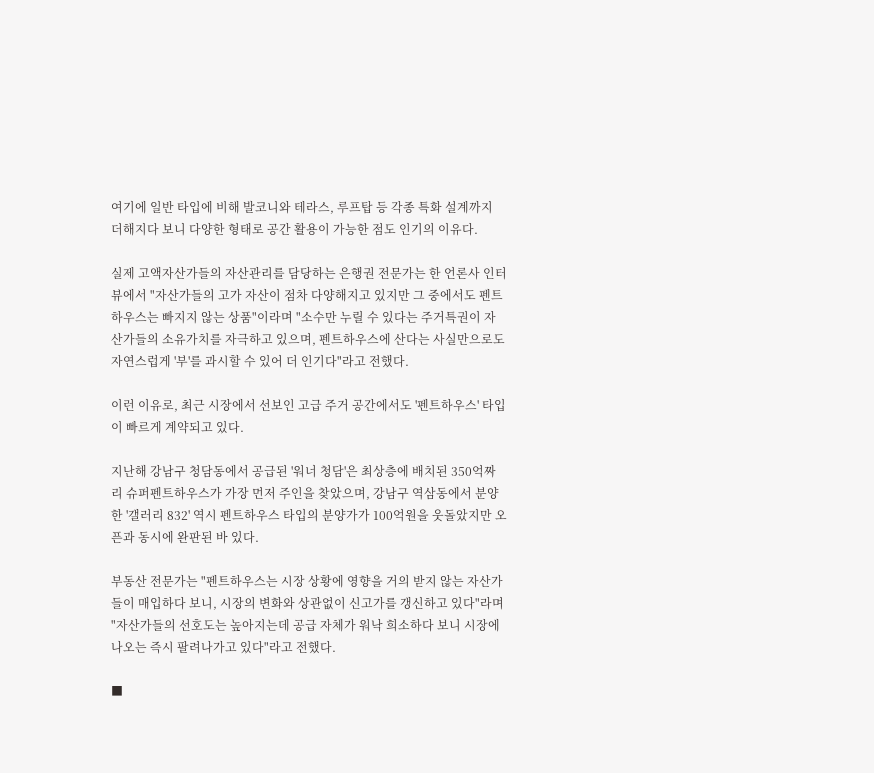여기에 일반 타입에 비해 발코니와 테라스, 루프탑 등 각종 특화 설계까지 더해지다 보니 다양한 형태로 공간 활용이 가능한 점도 인기의 이유다.

실제 고액자산가들의 자산관리를 담당하는 은행권 전문가는 한 언론사 인터뷰에서 "자산가들의 고가 자산이 점차 다양해지고 있지만 그 중에서도 펜트하우스는 빠지지 않는 상품"이라며 "소수만 누릴 수 있다는 주거특권이 자산가들의 소유가치를 자극하고 있으며, 펜트하우스에 산다는 사실만으로도 자연스럽게 '부'를 과시할 수 있어 더 인기다"라고 전했다.

이런 이유로, 최근 시장에서 선보인 고급 주거 공간에서도 '펜트하우스' 타입이 빠르게 계약되고 있다.

지난해 강남구 청담동에서 공급된 '워너 청담'은 최상층에 배치된 350억짜리 슈퍼펜트하우스가 가장 먼저 주인을 찾았으며, 강남구 역삼동에서 분양한 '갤러리 832' 역시 펜트하우스 타입의 분양가가 100억원을 웃돌았지만 오픈과 동시에 완판된 바 있다.

부동산 전문가는 "펜트하우스는 시장 상황에 영향을 거의 받지 않는 자산가들이 매입하다 보니, 시장의 변화와 상관없이 신고가를 갱신하고 있다"라며 "자산가들의 선호도는 높아지는데 공급 자체가 워낙 희소하다 보니 시장에 나오는 즉시 팔려나가고 있다"라고 전했다.

■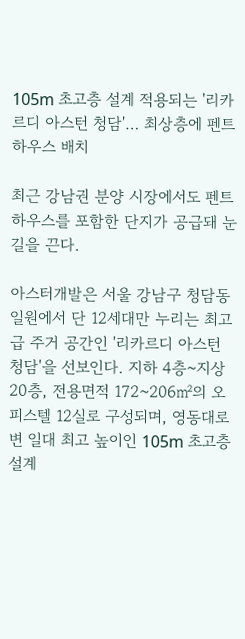105m 초고층 설계 적용되는 '리카르디 아스턴 청담'… 최상층에 펜트하우스 배치

최근 강남권 분양 시장에서도 펜트하우스를 포함한 단지가 공급돼 눈길을 끈다.

아스터개발은 서울 강남구 청담동 일원에서 단 12세대만 누리는 최고급 주거 공간인 '리카르디 아스턴 청담'을 선보인다. 지하 4층~지상 20층, 전용면적 172~206㎡의 오피스텔 12실로 구성되며, 영동대로변 일대 최고 높이인 105m 초고층 설계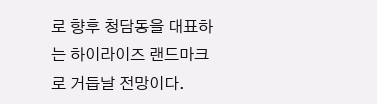로 향후 청담동을 대표하는 하이라이즈 랜드마크로 거듭날 전망이다.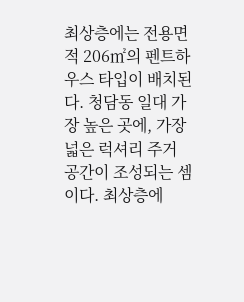최상층에는 전용면적 206㎡의 펜트하우스 타입이 배치된다. 청담동 일대 가장 높은 곳에, 가장 넓은 럭셔리 주거 공간이 조성되는 셈이다. 최상층에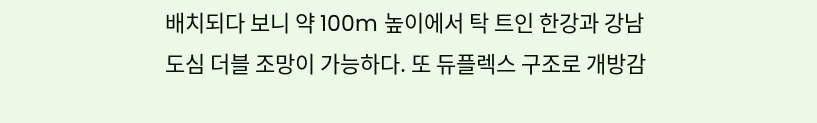배치되다 보니 약 100m 높이에서 탁 트인 한강과 강남도심 더블 조망이 가능하다. 또 듀플렉스 구조로 개방감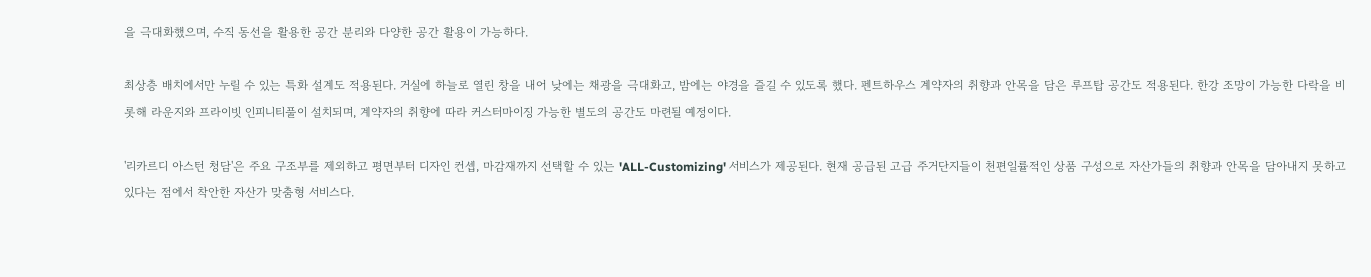을 극대화했으며, 수직 동선을 활용한 공간 분리와 다양한 공간 활용이 가능하다.

최상층 배치에서만 누릴 수 있는 특화 설계도 적용된다. 거실에 하늘로 열린 창을 내어 낮에는 채광을 극대화고, 밤에는 야경을 즐길 수 있도록 했다. 펜트하우스 계약자의 취향과 안목을 담은 루프탑 공간도 적용된다. 한강 조망이 가능한 다락을 비롯해 라운지와 프라이빗 인피니티풀이 설치되며, 계약자의 취향에 따라 커스터마이징 가능한 별도의 공간도 마련될 예정이다.

'리카르디 아스턴 청담'은 주요 구조부를 제외하고 평면부터 디자인 컨셉, 마감재까지 선택할 수 있는 'ALL-Customizing' 서비스가 제공된다. 현재 공급된 고급 주거단지들이 천편일률적인 상품 구성으로 자산가들의 취향과 안목을 담아내지 못하고 있다는 점에서 착안한 자산가 맞춤형 서비스다.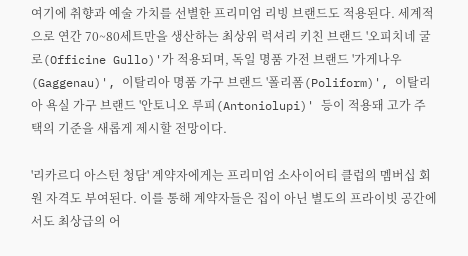여기에 취향과 예술 가치를 선별한 프리미엄 리빙 브랜드도 적용된다. 세계적으로 연간 70~80세트만을 생산하는 최상위 럭셔리 키친 브랜드 '오피치네 굴로(Officine Gullo)'가 적용되며, 독일 명품 가전 브랜드 '가게나우(Gaggenau)', 이탈리아 명품 가구 브랜드 '폴리폼(Poliform)', 이탈리아 욕실 가구 브랜드 '안토니오 루피(Antoniolupi)' 등이 적용돼 고가 주택의 기준을 새롭게 제시할 전망이다.

'리카르디 아스턴 청담' 계약자에게는 프리미엄 소사이어티 클럽의 멤버십 회원 자격도 부여된다. 이를 통해 계약자들은 집이 아닌 별도의 프라이빗 공간에서도 최상급의 어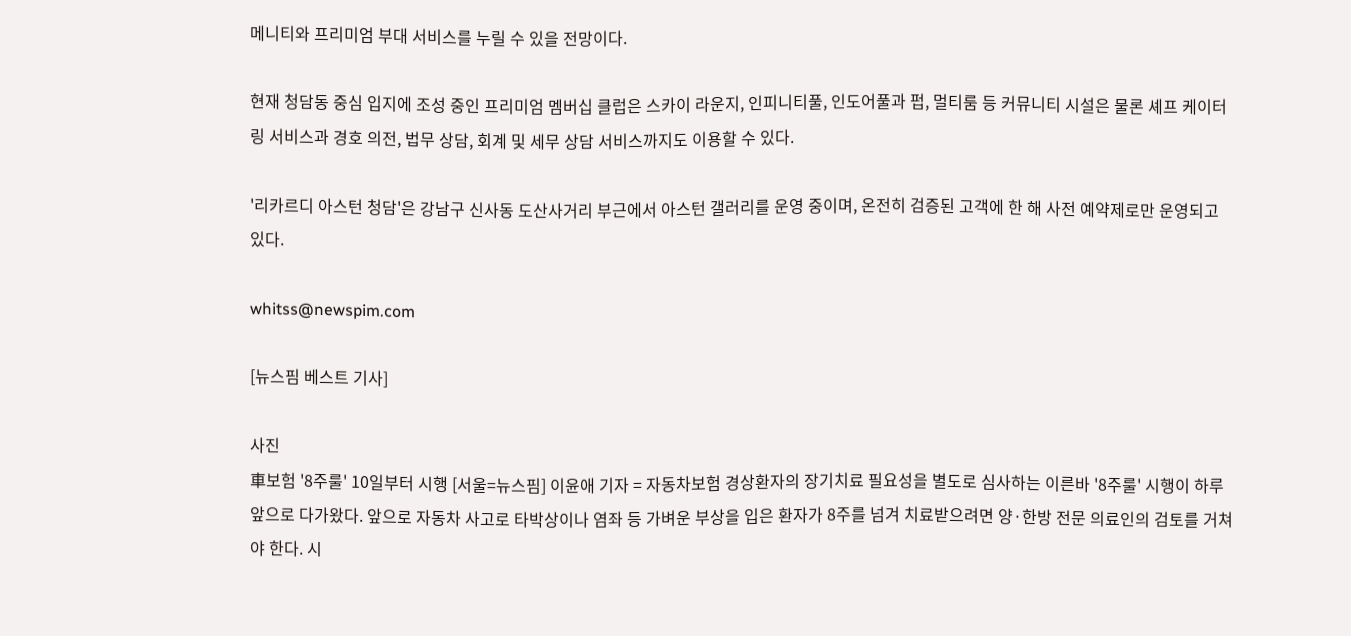메니티와 프리미엄 부대 서비스를 누릴 수 있을 전망이다.

현재 청담동 중심 입지에 조성 중인 프리미엄 멤버십 클럽은 스카이 라운지, 인피니티풀, 인도어풀과 펍, 멀티룸 등 커뮤니티 시설은 물론 셰프 케이터링 서비스과 경호 의전, 법무 상담, 회계 및 세무 상담 서비스까지도 이용할 수 있다.

'리카르디 아스턴 청담'은 강남구 신사동 도산사거리 부근에서 아스턴 갤러리를 운영 중이며, 온전히 검증된 고객에 한 해 사전 예약제로만 운영되고 있다.

whitss@newspim.com

[뉴스핌 베스트 기사]

사진
車보험 '8주룰' 10일부터 시행 [서울=뉴스핌] 이윤애 기자 = 자동차보험 경상환자의 장기치료 필요성을 별도로 심사하는 이른바 '8주룰' 시행이 하루 앞으로 다가왔다. 앞으로 자동차 사고로 타박상이나 염좌 등 가벼운 부상을 입은 환자가 8주를 넘겨 치료받으려면 양·한방 전문 의료인의 검토를 거쳐야 한다. 시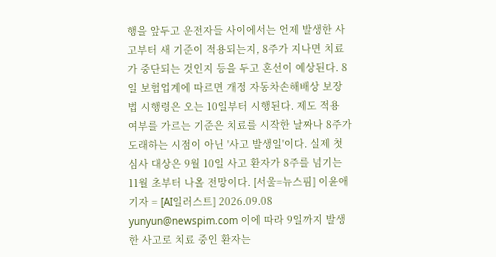행을 앞두고 운전자들 사이에서는 언제 발생한 사고부터 새 기준이 적용되는지, 8주가 지나면 치료가 중단되는 것인지 등을 두고 혼선이 예상된다. 8일 보험업계에 따르면 개정 자동차손해배상 보장법 시행령은 오는 10일부터 시행된다. 제도 적용 여부를 가르는 기준은 치료를 시작한 날짜나 8주가 도래하는 시점이 아닌 '사고 발생일'이다. 실제 첫 심사 대상은 9월 10일 사고 환자가 8주를 넘기는 11월 초부터 나올 전망이다. [서울=뉴스핌] 이윤애 기자 = [AI일러스트] 2026.09.08 yunyun@newspim.com 이에 따라 9일까지 발생한 사고로 치료 중인 환자는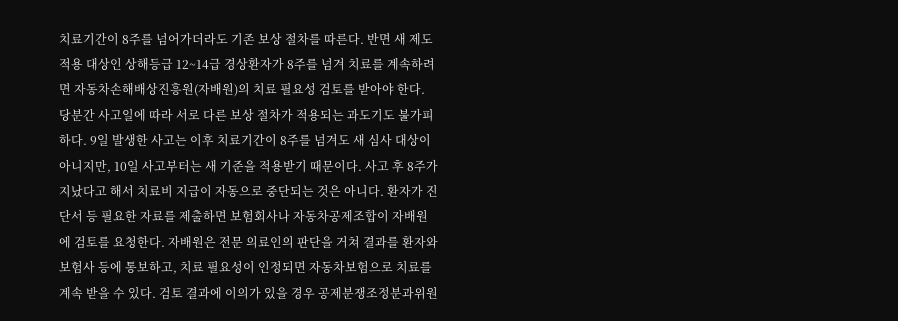치료기간이 8주를 넘어가더라도 기존 보상 절차를 따른다. 반면 새 제도 적용 대상인 상해등급 12~14급 경상환자가 8주를 넘겨 치료를 계속하려면 자동차손해배상진흥원(자배원)의 치료 필요성 검토를 받아야 한다. 당분간 사고일에 따라 서로 다른 보상 절차가 적용되는 과도기도 불가피하다. 9일 발생한 사고는 이후 치료기간이 8주를 넘겨도 새 심사 대상이 아니지만, 10일 사고부터는 새 기준을 적용받기 때문이다. 사고 후 8주가 지났다고 해서 치료비 지급이 자동으로 중단되는 것은 아니다. 환자가 진단서 등 필요한 자료를 제출하면 보험회사나 자동차공제조합이 자배원에 검토를 요청한다. 자배원은 전문 의료인의 판단을 거쳐 결과를 환자와 보험사 등에 통보하고, 치료 필요성이 인정되면 자동차보험으로 치료를 계속 받을 수 있다. 검토 결과에 이의가 있을 경우 공제분쟁조정분과위원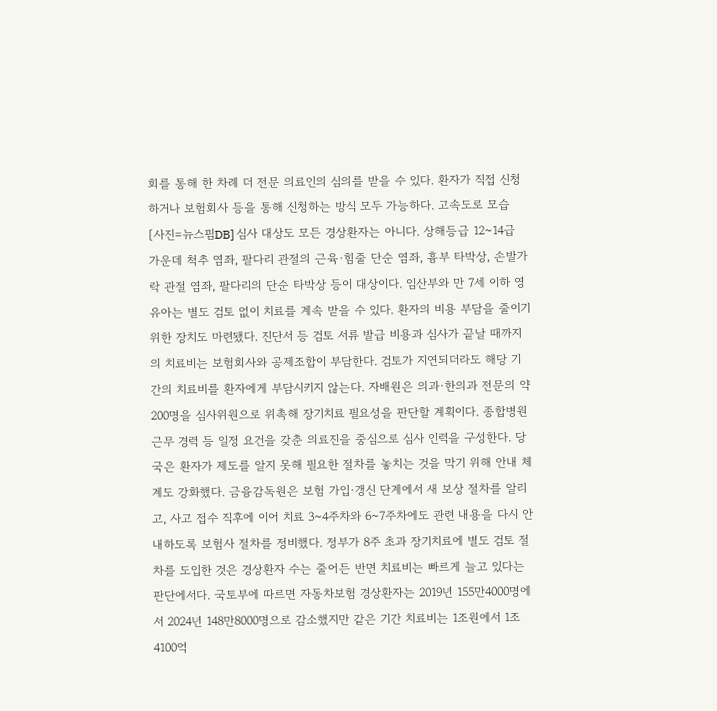회를 통해 한 차례 더 전문 의료인의 심의를 받을 수 있다. 환자가 직접 신청하거나 보험회사 등을 통해 신청하는 방식 모두 가능하다. 고속도로 모습 [사진=뉴스핌DB] 심사 대상도 모든 경상환자는 아니다. 상해등급 12~14급 가운데 척추 염좌, 팔다리 관절의 근육·힘줄 단순 염좌, 흉부 타박상, 손발가락 관절 염좌, 팔다리의 단순 타박상 등이 대상이다. 임산부와 만 7세 이하 영유아는 별도 검토 없이 치료를 계속 받을 수 있다. 환자의 비용 부담을 줄이기 위한 장치도 마련됐다. 진단서 등 검토 서류 발급 비용과 심사가 끝날 때까지의 치료비는 보험회사와 공제조합이 부담한다. 검토가 지연되더라도 해당 기간의 치료비를 환자에게 부담시키지 않는다. 자배원은 의과·한의과 전문의 약 200명을 심사위원으로 위촉해 장기치료 필요성을 판단할 계획이다. 종합병원 근무 경력 등 일정 요건을 갖춘 의료진을 중심으로 심사 인력을 구성한다. 당국은 환자가 제도를 알지 못해 필요한 절차를 놓치는 것을 막기 위해 안내 체계도 강화했다. 금융감독원은 보험 가입·갱신 단계에서 새 보상 절차를 알리고, 사고 접수 직후에 이어 치료 3~4주차와 6~7주차에도 관련 내용을 다시 안내하도록 보험사 절차를 정비했다. 정부가 8주 초과 장기치료에 별도 검토 절차를 도입한 것은 경상환자 수는 줄어든 반면 치료비는 빠르게 늘고 있다는 판단에서다. 국토부에 따르면 자동차보험 경상환자는 2019년 155만4000명에서 2024년 148만8000명으로 감소했지만 같은 기간 치료비는 1조원에서 1조4100억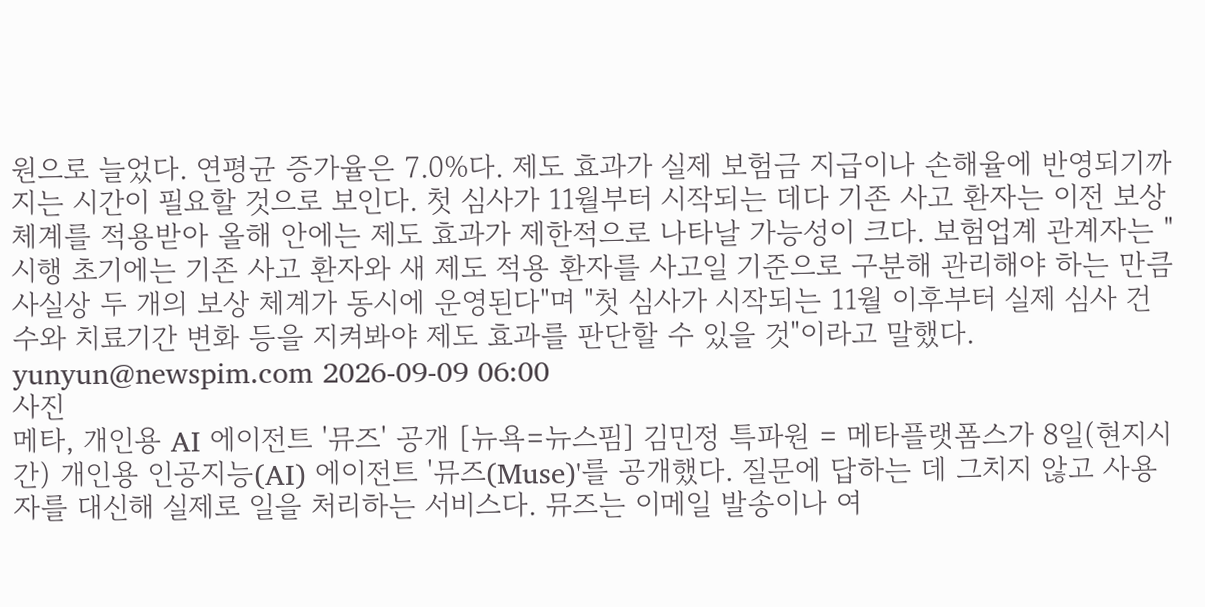원으로 늘었다. 연평균 증가율은 7.0%다. 제도 효과가 실제 보험금 지급이나 손해율에 반영되기까지는 시간이 필요할 것으로 보인다. 첫 심사가 11월부터 시작되는 데다 기존 사고 환자는 이전 보상 체계를 적용받아 올해 안에는 제도 효과가 제한적으로 나타날 가능성이 크다. 보험업계 관계자는 "시행 초기에는 기존 사고 환자와 새 제도 적용 환자를 사고일 기준으로 구분해 관리해야 하는 만큼 사실상 두 개의 보상 체계가 동시에 운영된다"며 "첫 심사가 시작되는 11월 이후부터 실제 심사 건수와 치료기간 변화 등을 지켜봐야 제도 효과를 판단할 수 있을 것"이라고 말했다.   yunyun@newspim.com 2026-09-09 06:00
사진
메타, 개인용 AI 에이전트 '뮤즈' 공개 [뉴욕=뉴스핌] 김민정 특파원 = 메타플랫폼스가 8일(현지시간) 개인용 인공지능(AI) 에이전트 '뮤즈(Muse)'를 공개했다. 질문에 답하는 데 그치지 않고 사용자를 대신해 실제로 일을 처리하는 서비스다. 뮤즈는 이메일 발송이나 여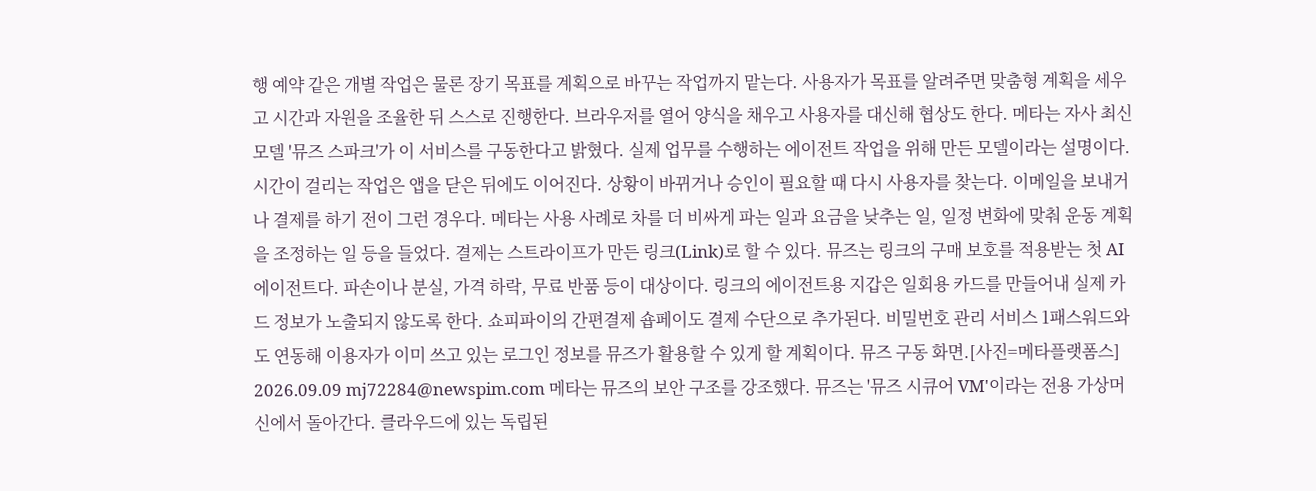행 예약 같은 개별 작업은 물론 장기 목표를 계획으로 바꾸는 작업까지 맡는다. 사용자가 목표를 알려주면 맞춤형 계획을 세우고 시간과 자원을 조율한 뒤 스스로 진행한다. 브라우저를 열어 양식을 채우고 사용자를 대신해 협상도 한다. 메타는 자사 최신 모델 '뮤즈 스파크'가 이 서비스를 구동한다고 밝혔다. 실제 업무를 수행하는 에이전트 작업을 위해 만든 모델이라는 설명이다. 시간이 걸리는 작업은 앱을 닫은 뒤에도 이어진다. 상황이 바뀌거나 승인이 필요할 때 다시 사용자를 찾는다. 이메일을 보내거나 결제를 하기 전이 그런 경우다. 메타는 사용 사례로 차를 더 비싸게 파는 일과 요금을 낮추는 일, 일정 변화에 맞춰 운동 계획을 조정하는 일 등을 들었다. 결제는 스트라이프가 만든 링크(Link)로 할 수 있다. 뮤즈는 링크의 구매 보호를 적용받는 첫 AI 에이전트다. 파손이나 분실, 가격 하락, 무료 반품 등이 대상이다. 링크의 에이전트용 지갑은 일회용 카드를 만들어내 실제 카드 정보가 노출되지 않도록 한다. 쇼피파이의 간편결제 숍페이도 결제 수단으로 추가된다. 비밀번호 관리 서비스 1패스워드와도 연동해 이용자가 이미 쓰고 있는 로그인 정보를 뮤즈가 활용할 수 있게 할 계획이다. 뮤즈 구동 화면.[사진=메타플랫폼스]  2026.09.09 mj72284@newspim.com 메타는 뮤즈의 보안 구조를 강조했다. 뮤즈는 '뮤즈 시큐어 VM'이라는 전용 가상머신에서 돌아간다. 클라우드에 있는 독립된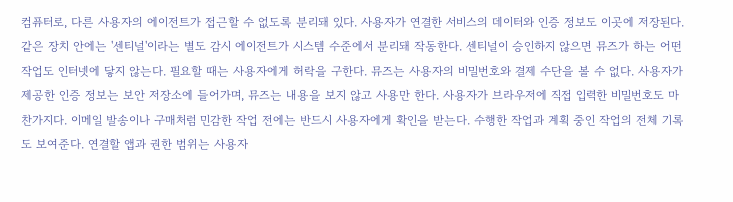컴퓨터로, 다른 사용자의 에이전트가 접근할 수 없도록 분리돼 있다. 사용자가 연결한 서비스의 데이터와 인증 정보도 이곳에 저장된다. 같은 장치 안에는 '센티널'이라는 별도 감시 에이전트가 시스템 수준에서 분리돼 작동한다. 센티널이 승인하지 않으면 뮤즈가 하는 어떤 작업도 인터넷에 닿지 않는다. 필요할 때는 사용자에게 허락을 구한다. 뮤즈는 사용자의 비밀번호와 결제 수단을 볼 수 없다. 사용자가 제공한 인증 정보는 보안 저장소에 들어가며, 뮤즈는 내용을 보지 않고 사용만 한다. 사용자가 브라우저에 직접 입력한 비밀번호도 마찬가지다. 이메일 발송이나 구매처럼 민감한 작업 전에는 반드시 사용자에게 확인을 받는다. 수행한 작업과 계획 중인 작업의 전체 기록도 보여준다. 연결할 앱과 권한 범위는 사용자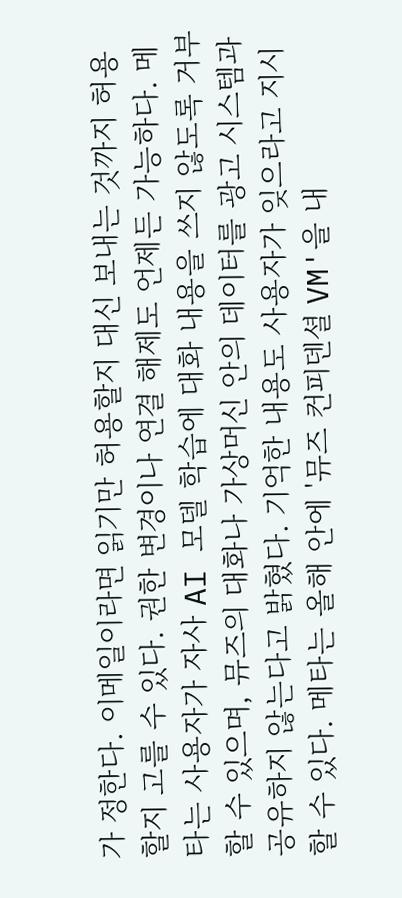가 정한다. 이메일이라면 읽기만 허용할지 대신 보내는 것까지 허용할지 고를 수 있다. 권한 변경이나 연결 해제도 언제든 가능하다. 메타는 사용자가 자사 AI 모델 학습에 대화 내용을 쓰지 않도록 거부할 수 있으며, 뮤즈의 대화나 가상머신 안의 데이터를 광고 시스템과 공유하지 않는다고 밝혔다. 기억한 내용도 사용자가 잊으라고 지시할 수 있다. 메타는 올해 안에 '뮤즈 컨피덴셜 VM'을 내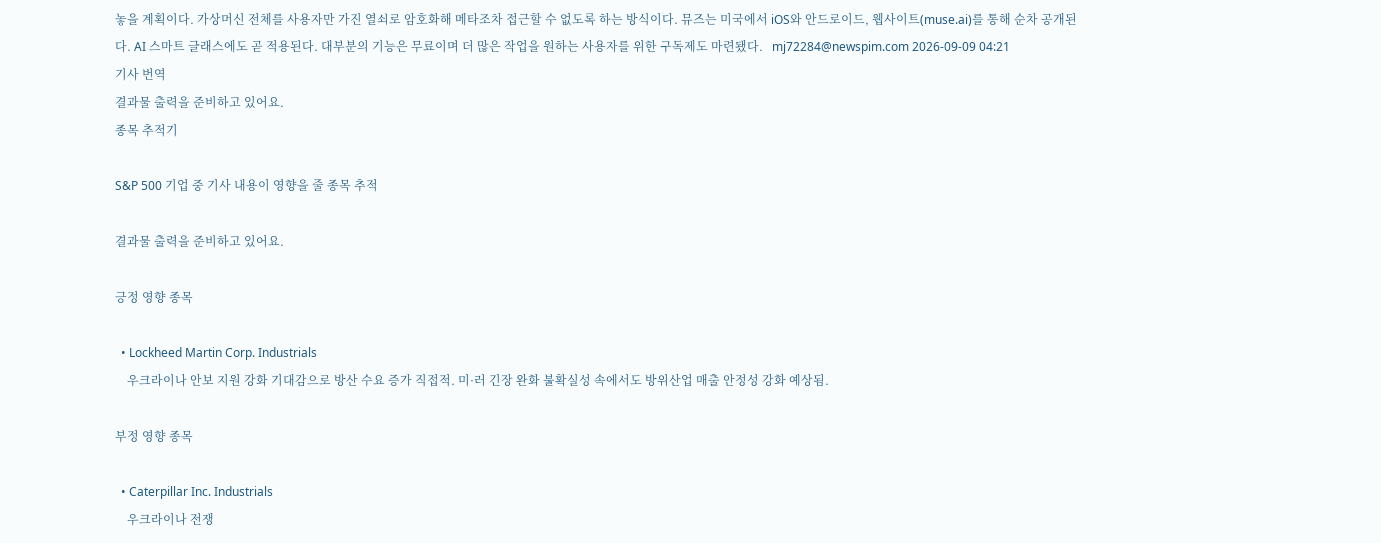놓을 계획이다. 가상머신 전체를 사용자만 가진 열쇠로 암호화해 메타조차 접근할 수 없도록 하는 방식이다. 뮤즈는 미국에서 iOS와 안드로이드, 웹사이트(muse.ai)를 통해 순차 공개된다. AI 스마트 글래스에도 곧 적용된다. 대부분의 기능은 무료이며 더 많은 작업을 원하는 사용자를 위한 구독제도 마련됐다.   mj72284@newspim.com 2026-09-09 04:21
기사 번역
결과물 출력을 준비하고 있어요.
종목 추적기

S&P 500 기업 중 기사 내용이 영향을 줄 종목 추적

결과물 출력을 준비하고 있어요.

긍정 영향 종목

  • Lockheed Martin Corp. Industrials
    우크라이나 안보 지원 강화 기대감으로 방산 수요 증가 직접적. 미·러 긴장 완화 불확실성 속에서도 방위산업 매출 안정성 강화 예상됨.

부정 영향 종목

  • Caterpillar Inc. Industrials
    우크라이나 전쟁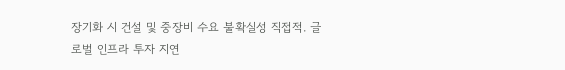장기화 시 건설 및 중장비 수요 불확실성 직접적. 글로벌 인프라 투자 지연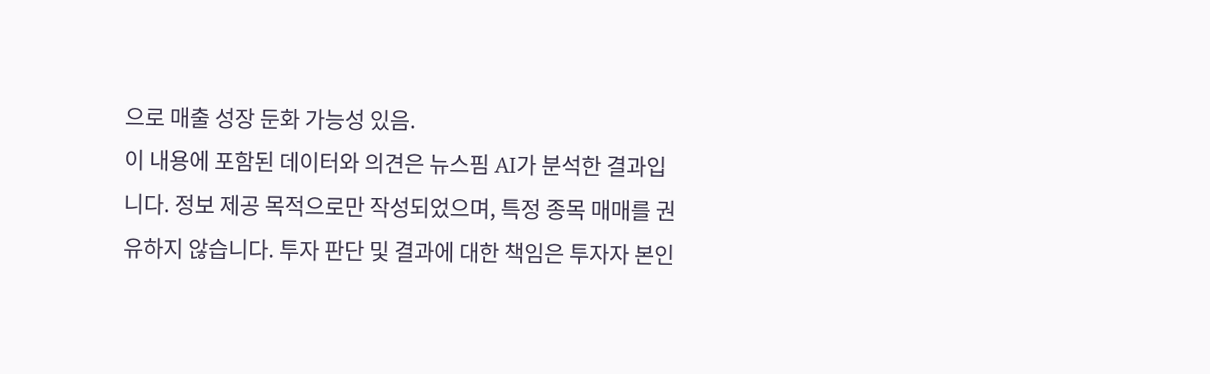으로 매출 성장 둔화 가능성 있음.
이 내용에 포함된 데이터와 의견은 뉴스핌 AI가 분석한 결과입니다. 정보 제공 목적으로만 작성되었으며, 특정 종목 매매를 권유하지 않습니다. 투자 판단 및 결과에 대한 책임은 투자자 본인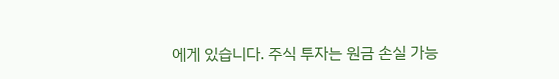에게 있습니다. 주식 투자는 원금 손실 가능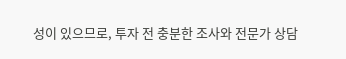성이 있으므로, 투자 전 충분한 조사와 전문가 상담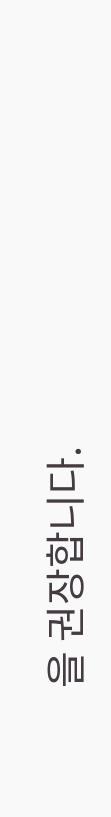을 권장합니다.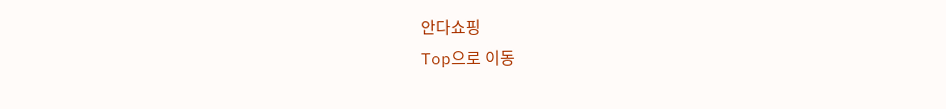안다쇼핑
Top으로 이동